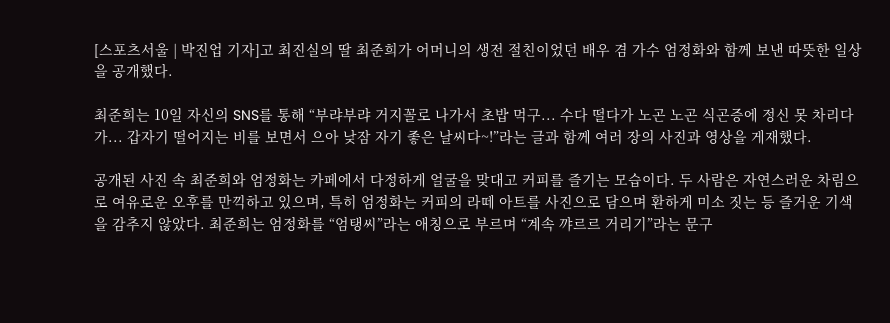[스포츠서울 | 박진업 기자]고 최진실의 딸 최준희가 어머니의 생전 절친이었던 배우 겸 가수 엄정화와 함께 보낸 따뜻한 일상을 공개했다.

최준희는 10일 자신의 SNS를 통해 “부랴부랴 거지꼴로 나가서 초밥 먹구... 수다 떨다가 노곤 노곤 식곤증에 정신 못 차리다가... 갑자기 떨어지는 비를 보면서 으아 낮잠 자기 좋은 날씨다~!”라는 글과 함께 여러 장의 사진과 영상을 게재했다.

공개된 사진 속 최준희와 엄정화는 카페에서 다정하게 얼굴을 맞대고 커피를 즐기는 모습이다. 두 사람은 자연스러운 차림으로 여유로운 오후를 만끽하고 있으며, 특히 엄정화는 커피의 라떼 아트를 사진으로 담으며 환하게 미소 짓는 등 즐거운 기색을 감추지 않았다. 최준희는 엄정화를 “엄탱씨”라는 애칭으로 부르며 “계속 꺄르르 거리기”라는 문구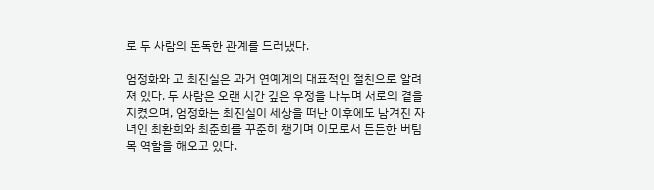로 두 사람의 돈독한 관계를 드러냈다.

엄정화와 고 최진실은 과거 연예계의 대표적인 절친으로 알려져 있다. 두 사람은 오랜 시간 깊은 우정을 나누며 서로의 곁을 지켰으며, 엄정화는 최진실이 세상을 떠난 이후에도 남겨진 자녀인 최환희와 최준희를 꾸준히 챙기며 이모로서 든든한 버팀목 역할을 해오고 있다.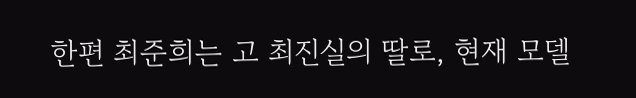한편 최준희는 고 최진실의 딸로, 현재 모델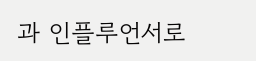과 인플루언서로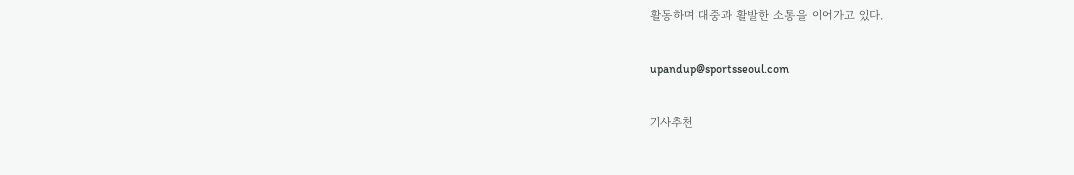활동하며 대중과 활발한 소통을 이어가고 있다.

upandup@sportsseoul.com

기사추천